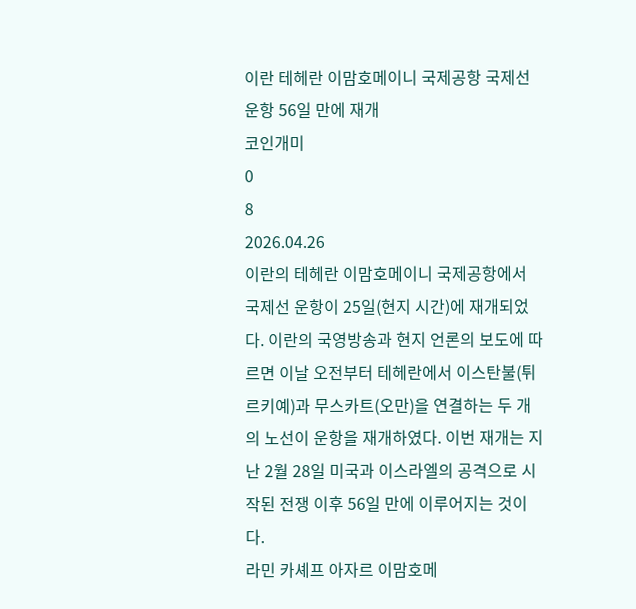이란 테헤란 이맘호메이니 국제공항 국제선 운항 56일 만에 재개
코인개미
0
8
2026.04.26
이란의 테헤란 이맘호메이니 국제공항에서 국제선 운항이 25일(현지 시간)에 재개되었다. 이란의 국영방송과 현지 언론의 보도에 따르면 이날 오전부터 테헤란에서 이스탄불(튀르키예)과 무스카트(오만)을 연결하는 두 개의 노선이 운항을 재개하였다. 이번 재개는 지난 2월 28일 미국과 이스라엘의 공격으로 시작된 전쟁 이후 56일 만에 이루어지는 것이다.
라민 카셰프 아자르 이맘호메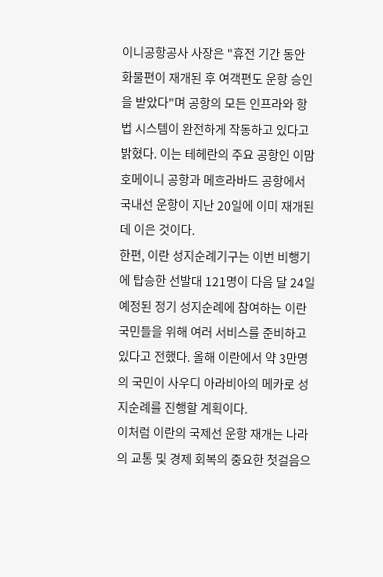이니공항공사 사장은 "휴전 기간 동안 화물편이 재개된 후 여객편도 운항 승인을 받았다"며 공항의 모든 인프라와 항법 시스템이 완전하게 작동하고 있다고 밝혔다. 이는 테헤란의 주요 공항인 이맘호메이니 공항과 메흐라바드 공항에서 국내선 운항이 지난 20일에 이미 재개된 데 이은 것이다.
한편, 이란 성지순례기구는 이번 비행기에 탑승한 선발대 121명이 다음 달 24일 예정된 정기 성지순례에 참여하는 이란 국민들을 위해 여러 서비스를 준비하고 있다고 전했다. 올해 이란에서 약 3만명의 국민이 사우디 아라비아의 메카로 성지순례를 진행할 계획이다.
이처럼 이란의 국제선 운항 재개는 나라의 교통 및 경제 회복의 중요한 첫걸음으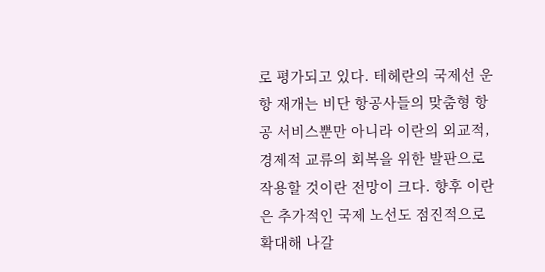로 평가되고 있다. 테헤란의 국제선 운항 재개는 비단 항공사들의 맞춤형 항공 서비스뿐만 아니라 이란의 외교적, 경제적 교류의 회복을 위한 발판으로 작용할 것이란 전망이 크다. 향후 이란은 추가적인 국제 노선도 점진적으로 확대해 나갈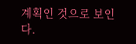계획인 것으로 보인다.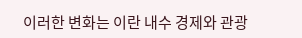이러한 변화는 이란 내수 경제와 관광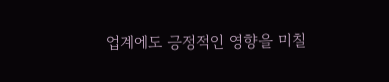업계에도 긍정적인 영향을 미칠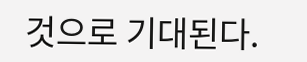것으로 기대된다.